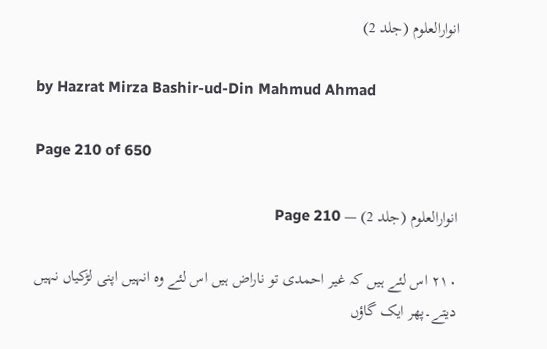انوارالعلوم (جلد 2)

by Hazrat Mirza Bashir-ud-Din Mahmud Ahmad

Page 210 of 650

انوارالعلوم (جلد 2) — Page 210

۲۱۰ اس لئے ہیں کہ غیر احمدی تو ناراض ہیں اس لئے وہ انہیں اپنی لڑکیاں نہیں دیتے۔پھر ایک گاؤں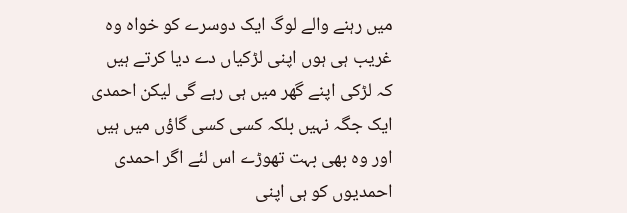میں رہنے والے لوگ ایک دوسرے کو خواہ وہ غریب ہی ہوں اپنی لڑکیاں دے دیا کرتے ہیں کہ لڑکی اپنے گھر میں ہی رہے گی لیکن احمدی ایک جگہ نہیں بلکہ کسی کسی گاؤں میں ہیں اور وہ بھی بہت تھوڑے اس لئے اگر احمدی احمدیوں کو ہی اپنی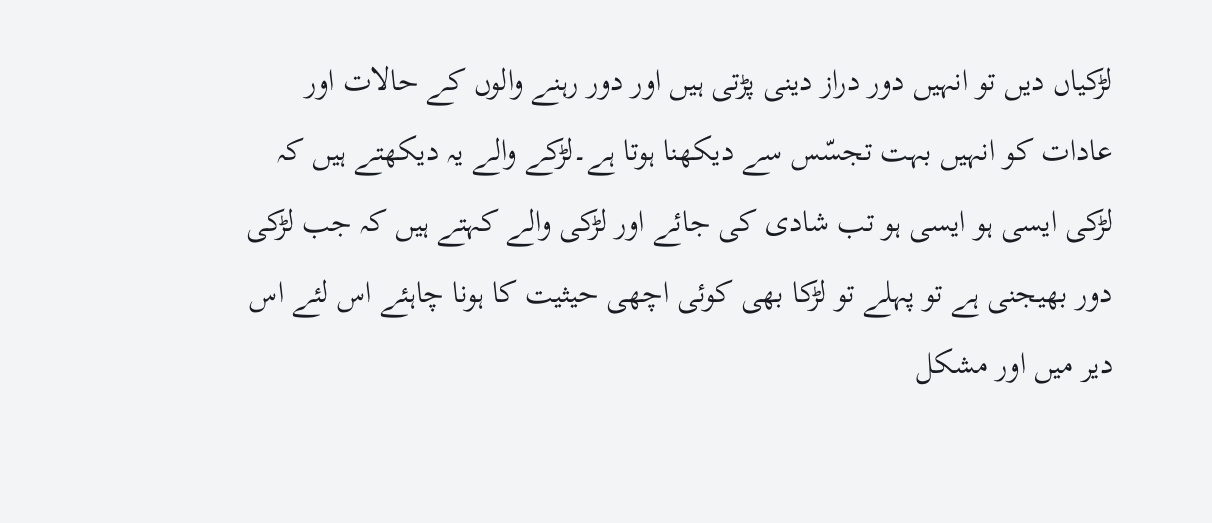لڑکیاں دیں تو انہیں دور دراز دینی پڑتی ہیں اور دور رہنے والوں کے حالات اور عادات کو انہیں بہت تجسّس سے دیکھنا ہوتا ہے۔لڑکے والے یہ دیکھتے ہیں کہ لڑکی ایسی ہو ایسی ہو تب شادی کی جائے اور لڑکی والے کہتے ہیں کہ جب لڑکی دور بھیجنی ہے تو پہلے تو لڑکا بھی کوئی اچھی حیثیت کا ہونا چاہئے اس لئے اس دیر میں اور مشکل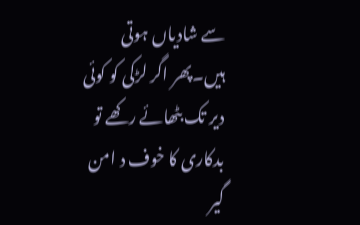سے شادیاں ہوتی ہیں۔پھر اگر لڑکی کو کوئی دیر تک بٹھائے رکھے تو بدکاری کا خوف د امن گیر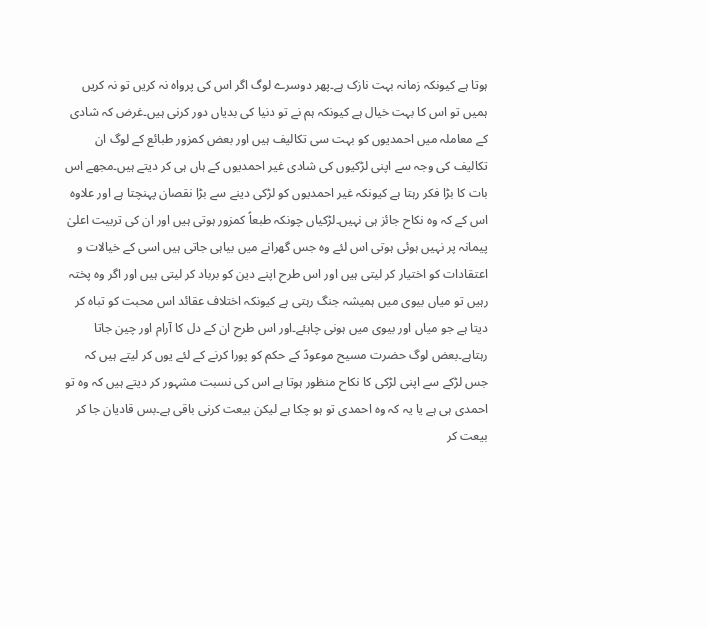ہوتا ہے کیونکہ زمانہ بہت نازک ہے۔پھر دوسرے لوگ اگر اس کی پرواہ نہ کریں تو نہ کریں ہمیں تو اس کا بہت خیال ہے کیونکہ ہم نے تو دنیا کی بدیاں دور کرنی ہیں۔غرض کہ شادی کے معاملہ میں احمدیوں کو بہت سی تکالیف ہیں اور بعض کمزور طبائع کے لوگ ان تکالیف کی وجہ سے اپنی لڑکیوں کی شادی غیر احمدیوں کے ہاں ہی کر دیتے ہیں۔مجھے اس بات کا بڑا فکر رہتا ہے کیونکہ غیر احمدیوں کو لڑکی دینے سے بڑا نقصان پہنچتا ہے اور علاوہ اس کے کہ وہ نکاح جائز ہی نہیں۔لڑکیاں چونکہ طبعاً کمزور ہوتی ہیں اور ان کی تربیت اعلیٰ پیمانہ پر نہیں ہوئی ہوتی اس لئے وہ جس گھرانے میں بیاہی جاتی ہیں اسی کے خیالات و اعتقادات کو اختیار کر لیتی ہیں اور اس طرح اپنے دین کو برباد کر لیتی ہیں اور اگر وہ پختہ رہیں تو میاں بیوی میں ہمیشہ جنگ رہتی ہے کیونکہ اختلاف عقائد اس محبت کو تباہ کر دیتا ہے جو میاں اور بیوی میں ہونی چاہئے۔اور اس طرح ان کے دل کا آرام اور چین جاتا رہتاہے۔بعض لوگ حضرت مسیح موعودؑ کے حکم کو پورا کرنے کے لئے یوں کر لیتے ہیں کہ جس لڑکے سے اپنی لڑکی کا نکاح منظور ہوتا ہے اس کی نسبت مشہور کر دیتے ہیں کہ وہ تو احمدی ہی ہے یا یہ کہ وہ احمدی تو ہو چکا ہے لیکن بیعت کرنی باقی ہے۔بس قادیان جا کر بیعت کر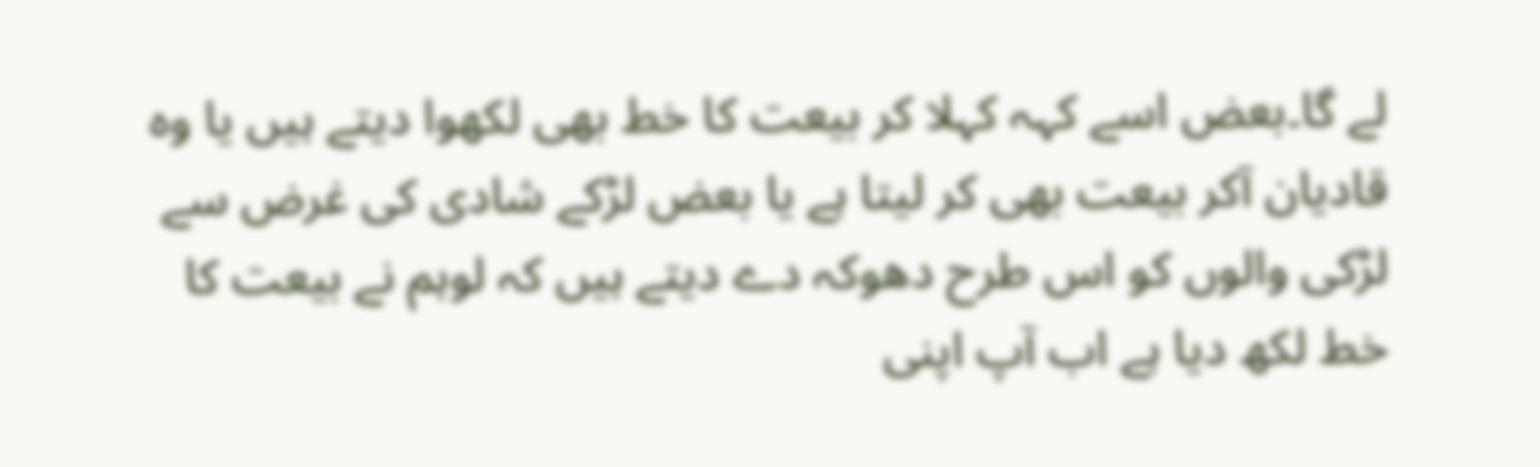لے گا۔بعض اسے کہہ کہلا کر بیعت کا خط بھی لکھوا دیتے ہیں یا وہ قادیان آکر بیعت بھی کر لیتا ہے یا بعض لڑکے شادی کی غرض سے لڑکی والوں کو اس طرح دھوکہ دے دیتے ہیں کہ لوہم نے بیعت کا خط لکھ دیا ہے اب آپ اپنی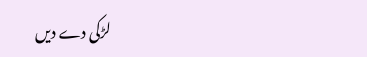لڑکی دے دیں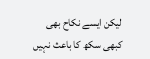لیکن ایسے نکاح بھی کبھی سکھ کا باعث نہیں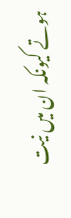ہوتے کیونکہ ان میں نیت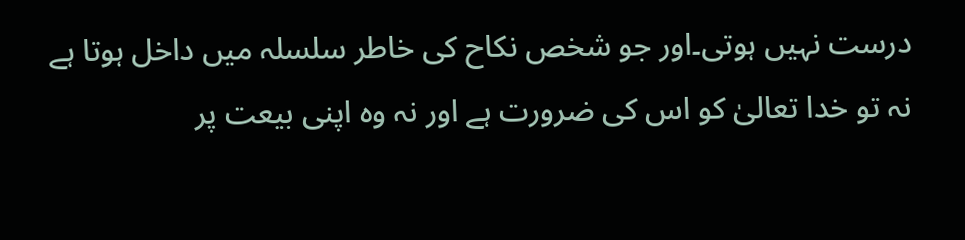درست نہیں ہوتی۔اور جو شخص نکاح کی خاطر سلسلہ میں داخل ہوتا ہے نہ تو خدا تعالیٰ کو اس کی ضرورت ہے اور نہ وہ اپنی بیعت پر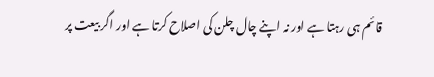قائم ہی رہتا ہے اور نہ اپنے چال چلن کی اصلاح کرتا ہے اور اگر بیعت پر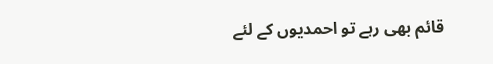قائم بھی رہے تو احمدیوں کے لئے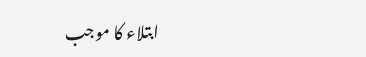ابتلاء کا موجب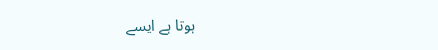ہوتا ہے ایسے